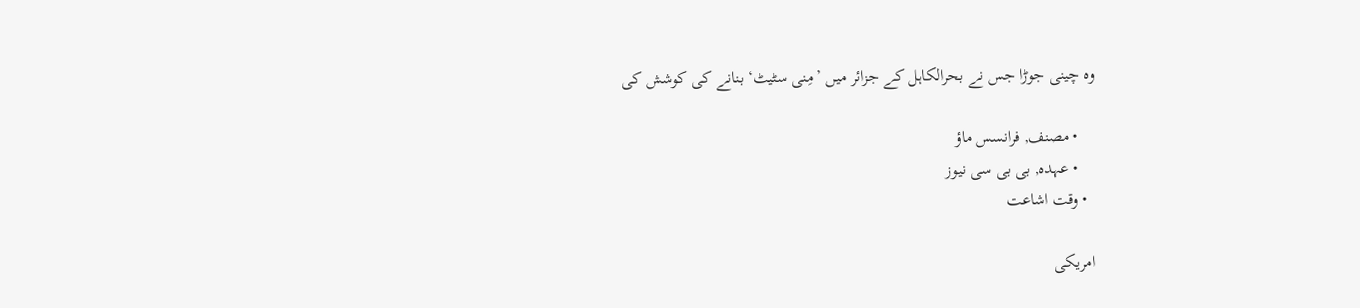وہ چینی جوڑا جس نے بحرالکاہل کے جزائر میں ’مِنی سٹیٹ‘ بنانے کی کوشش کی

    • مصنف, فرانسس ماؤ
    • عہدہ, بی بی سی نیوز
  • وقت اشاعت

امریکی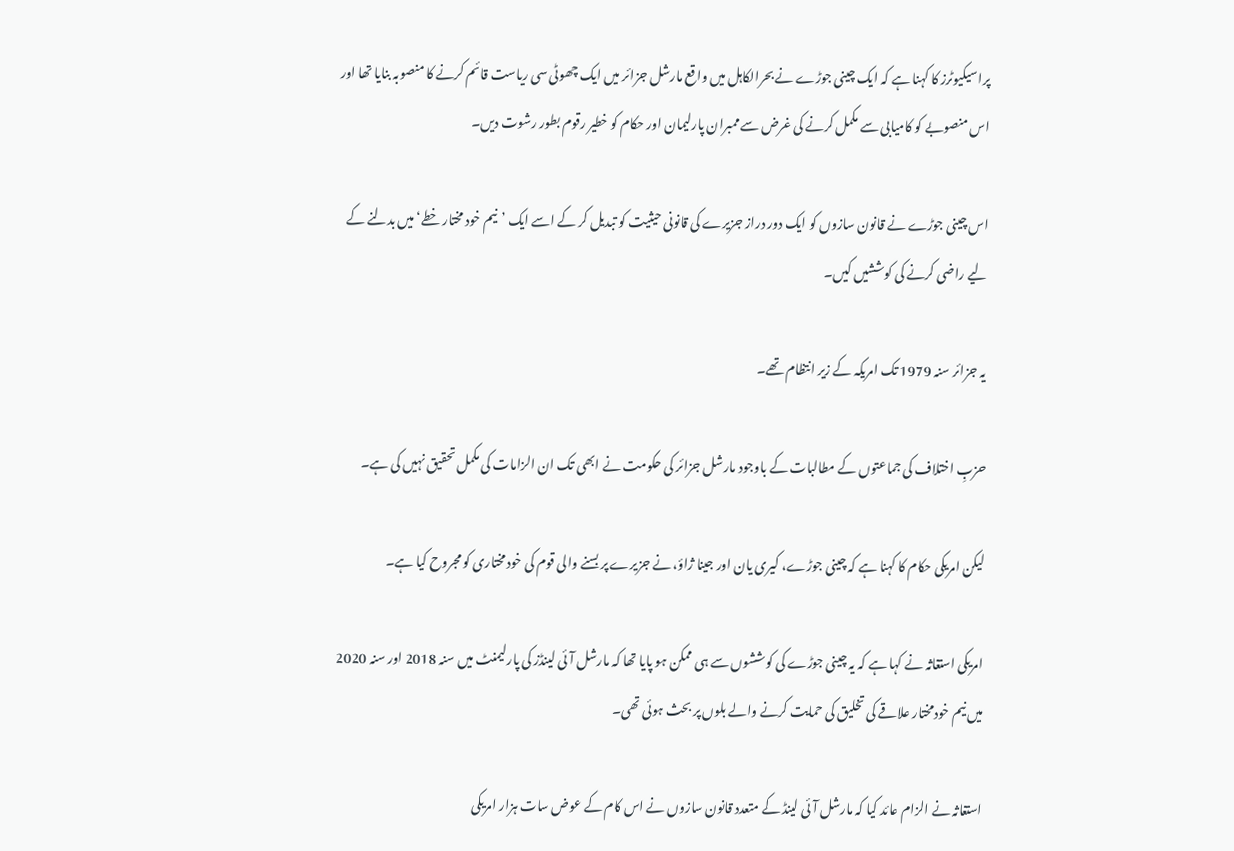پراسیکیوٹرز کا کہنا ہے کہ ایک چینی جوڑے نے بحرالکاہل میں واقع مارشل جزائر میں ایک چھوٹی سی ریاست قائم کرنے کا منصوبہ بنایا تھا اور اس منصوبے کو کامیابی سے مکمل کرنے کی غرض سے ممبران پارلیمان اور حکام کو خطیر رقوم بطور رشوت دیں۔

اس چینی جوڑے نے قانون سازوں کو ایک دور دراز جزیرے کی قانونی حیثیت کو تبدیل کر کے اسے ایک ’نیم خود مختار خطے‘ میں بدلنے کے لیے راضی کرنے کی کوششیں کیں۔

یہ جزائر سنہ 1979 تک امریکہ کے زیر انتظام تھے۔

حزبِ اختلاف کی جماعتوں کے مطالبات کے باوجود مارشل جزائر کی حکومت نے ابھی تک ان الزامات کی مکمل تحقیق نہیں کی ہے۔

لیکن امریکی حکام کا کہنا ہے کہ چینی جوڑے، کیری یان اور جینا ژاؤ، نے جزیرے پر بسنے والی قوم کی خودمختاری کو مجروح کیا ہے۔

امریکی استغاثہ نے کہا ہے کہ یہ چینی جوڑے کی کوششوں سے ہی ممکن ہو پایا تھا کہ مارشل آئی لینڈز کی پارلیمنٹ میں سنہ 2018 اور سنہ 2020 میں نیم خودمختار علاقے کی تخلیق کی حمایت کرنے والے بلوں پر بحث ہوئی تھی۔

استغاثہ نے الزام عائد کیا کہ مارشل آئی لینڈ کے متعدد قانون سازوں نے اس کام کے عوض سات ہزار امریکی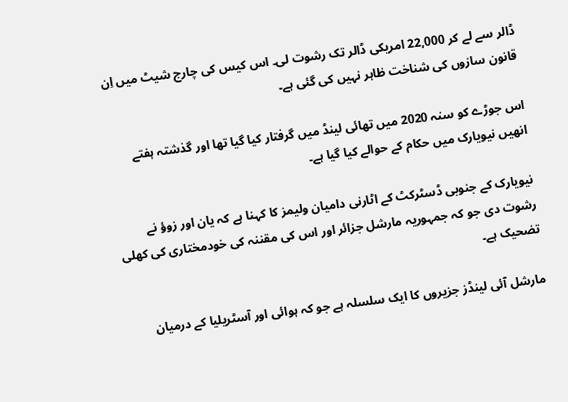ڈالر سے لے کر 22,000 امریکی ڈالر تک رشوت لی۔ اس کیس کی چارج شیٹ میں اِن قانون سازوں کی شناخت ظاہر نہیں کی گئی ہے۔

اس جوڑے کو سنہ 2020 میں تھائی لینڈ میں گرفتار کیا گیا تھا اور گذشتہ ہفتے انھیں نیویارک میں حکام کے حوالے کیا گیا ہے۔

نیویارک کے جنوبی ڈسٹرکٹ کے اٹارنی دامیان ولیمز کا کہنا ہے کہ یان اور زوؤ نے رشوت دی جو کہ جمہوریہ مارشل جزائر اور اس کی مقننہ کی خودمختاری کی کھلی تضحیک ہے۔

مارشل آئی لینڈز جزیروں کا ایک سلسلہ ہے جو کہ ہوائی اور آسٹریلیا کے درمیان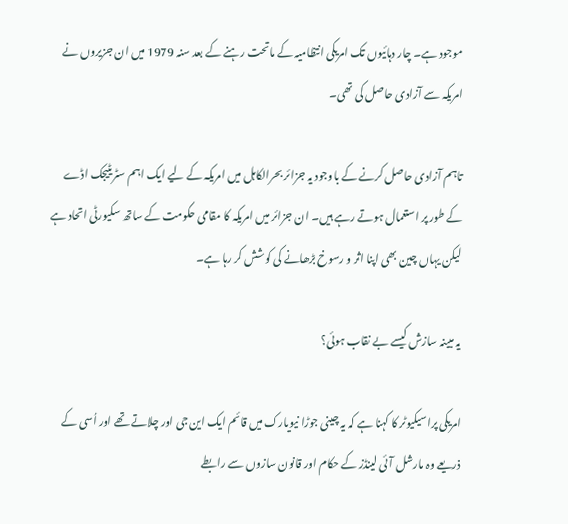موجود ہے۔ چار دہائیوں تک امریکی انتظامیہ کے ماتحت رہنے کے بعد سنہ 1979 میں ان جزیروں نے امریکہ سے آزادی حاصل کی تھی۔

تاہم آزادی حاصل کرنے کے باوجود یہ جزائر بحرالکاہل میں امریکہ کے لیے ایک اہم سٹریٹیجک اڈے کے طور پر استعمال ہوتے رہے ہیں۔ ان جزائر میں امریکہ کا مقامی حکومت کے ساتھ سکیورٹی اتحاد ہے لیکن یہاں چین بھی اپنا اثر و رسوخ بڑھانے کی کوشش کر رہا ہے۔

یہ مبینہ سازش کیسے بے نقاب ہوئی؟

امریکی پراسیکیوٹر کا کہنا ہے کہ یہ چینی جوڑا نیویارک میں قائم ایک این جی اور چلاتے تھے اور اُسی کے ذریعے وہ مارشل آئی لینڈز کے حکام اور قانون سازوں سے رابطے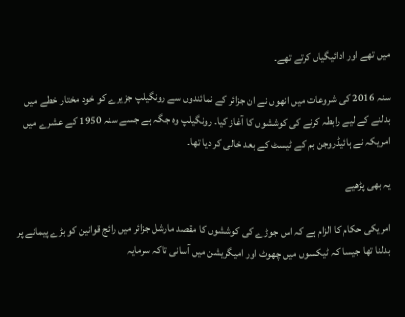میں تھے اور ادائیگیاں کرتے تھے۔

سنہ 2016 کی شروعات میں انھوں نے ان جزائر کے نمائندوں سے رونگیلپ جزیرے کو خود مختار خطے میں بدلنے کے لیے رابطہ کرنے کی کوششوں کا آغاز کیا۔ رونگیلپ وہ جگہ ہے جسے سنہ 1950 کے عشرے میں امریکہ نے ہائیڈروجن بم کے ٹیسٹ کے بعد خالی کر دیا تھا۔

یہ بھی پڑھیے

امریکی حکام کا الزام ہے کہ اس جوڑے کی کوششوں کا مقصد مارشل جزائر میں رائج قوانین کو بڑے پیمانے پر بدلنا تھا جیسا کہ ٹیکسوں میں چھوٹ اور امیگریشن میں آسانی تاکہ سرمایہ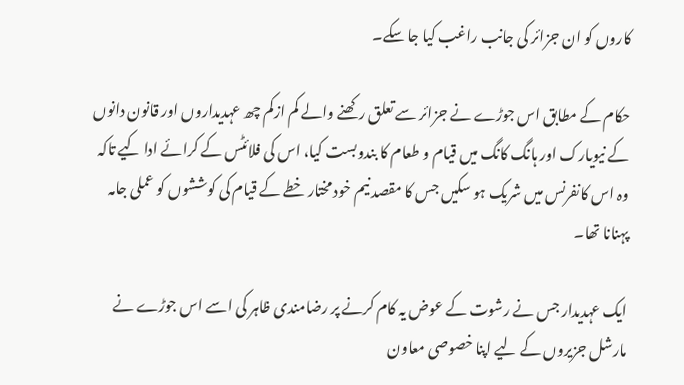کاروں کو ان جزائر کی جانب راغب کیا جا سکے۔

حکام کے مطابق اس جوڑے نے جزائر سے تعلق رکھنے والے کم ازکم چھ عہدیداروں اور قانون دانوں کے نیویارک اور ہانگ کانگ میں قیام و طعام کا بندوبست کیا، اس کی فلائٹس کے کرائے ادا کیے تاکہ وہ اس کانفرنس میں شریک ہو سکیں جس کا مقصد نیم خود مختار خطے کے قیام کی کوششوں کو عملی جامہ پہنانا تھا۔

ایک عہدیدار جس نے رشوت کے عوض یہ کام کرنے پر رضامندی ظاہر کی اسے اس جوڑے نے مارشل جزیروں کے لیے اپنا خصوصی معاون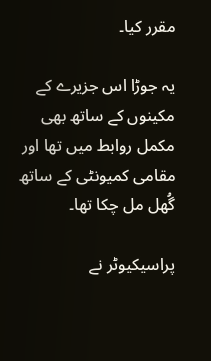مقرر کیا۔

یہ جوڑا اس جزیرے کے مکینوں کے ساتھ بھی مکمل روابط میں تھا اور مقامی کمیونٹی کے ساتھ گُھل مل چکا تھا۔

پراسیکیوٹر نے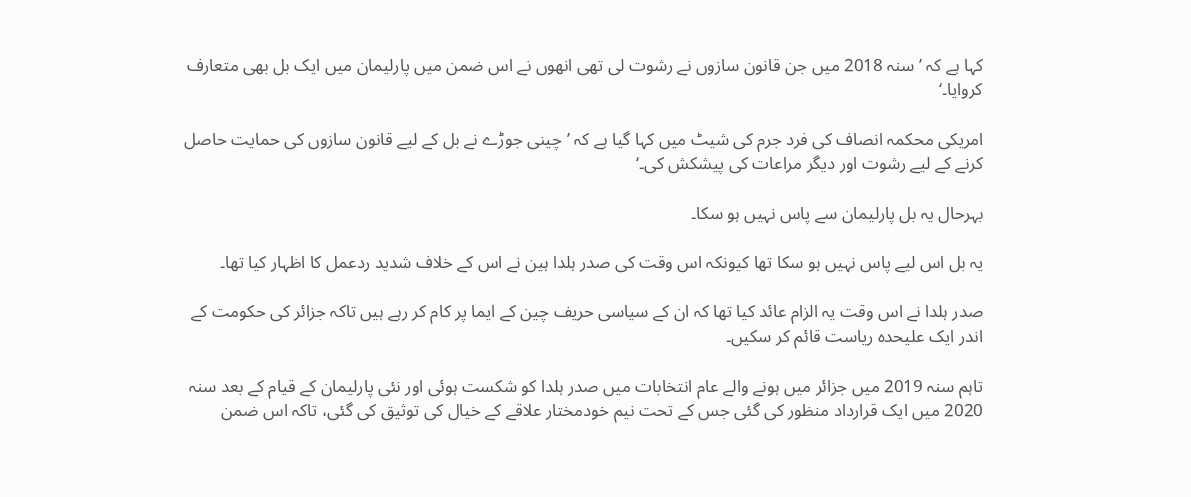کہا ہے کہ ’سنہ 2018 میں جن قانون سازوں نے رشوت لی تھی انھوں نے اس ضمن میں پارلیمان میں ایک بل بھی متعارف کروایا۔‘

امریکی محکمہ انصاف کی فرد جرم کی شیٹ میں کہا گیا ہے کہ ’چینی جوڑے نے بل کے لیے قانون سازوں کی حمایت حاصل کرنے کے لیے رشوت اور دیگر مراعات کی پیشکش کی۔‘

بہرحال یہ بل پارلیمان سے پاس نہیں ہو سکا۔

یہ بل اس لیے پاس نہیں ہو سکا تھا کیونکہ اس وقت کی صدر ہلدا ہین نے اس کے خلاف شدید ردعمل کا اظہار کیا تھا۔

صدر ہلدا نے اس وقت یہ الزام عائد کیا تھا کہ ان کے سیاسی حریف چین کے ایما پر کام کر رہے ہیں تاکہ جزائر کی حکومت کے اندر ایک علیحدہ ریاست قائم کر سکیں۔

تاہم سنہ 2019 میں جزائر میں ہونے والے عام انتخابات میں صدر ہلدا کو شکست ہوئی اور نئی پارلیمان کے قیام کے بعد سنہ 2020 میں ایک قرارداد منظور کی گئی جس کے تحت نیم خودمختار علاقے کے خیال کی توثیق کی گئی، تاکہ اس ضمن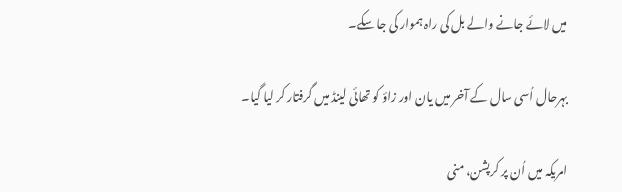میں لائے جانے والے بل کی راہ ہموار کی جا سکے۔

بہرحال اُسی سال کے آخر میں یان اور زاؤ کو تھائی لینڈ میں گرفتار کر لیا گیا۔

امریکہ میں اُن پر کرپشن، منی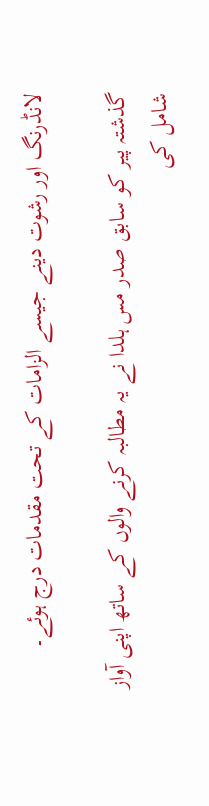لانڈرنگ اور رشوت دینے جیسے الزامات کے تحت مقدمات درج ہوئے۔

گذشتہ پیر کو سابق صدر مس ہلدا نے یہ مطالبہ کرنے والوں کے ساتھ اپنی آواز شامل کی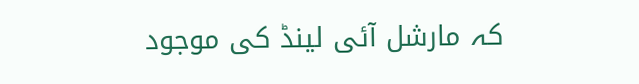کہ مارشل آئی لینڈ کی موجود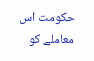حکومت اس معاملے کو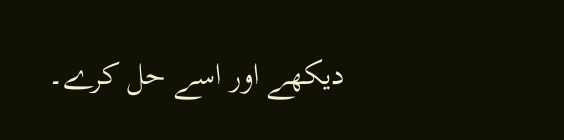دیکھے اور اسے حل کرے۔